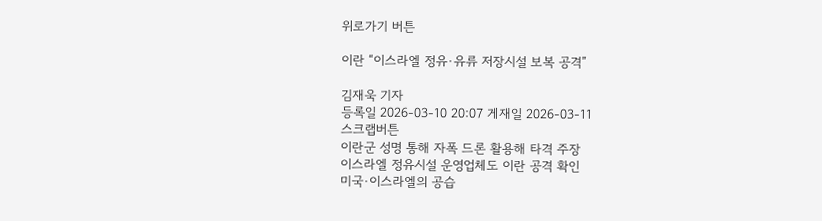위로가기 버튼

이란 “이스라엘 정유·유류 저장시설 보복 공격”

김재욱 기자
등록일 2026-03-10 20:07 게재일 2026-03-11
스크랩버튼
이란군 성명 통해 자폭 드론 활용해 타격 주장
이스라엘 정유시설 운영업체도 이란 공격 확인
미국·이스라엘의 공습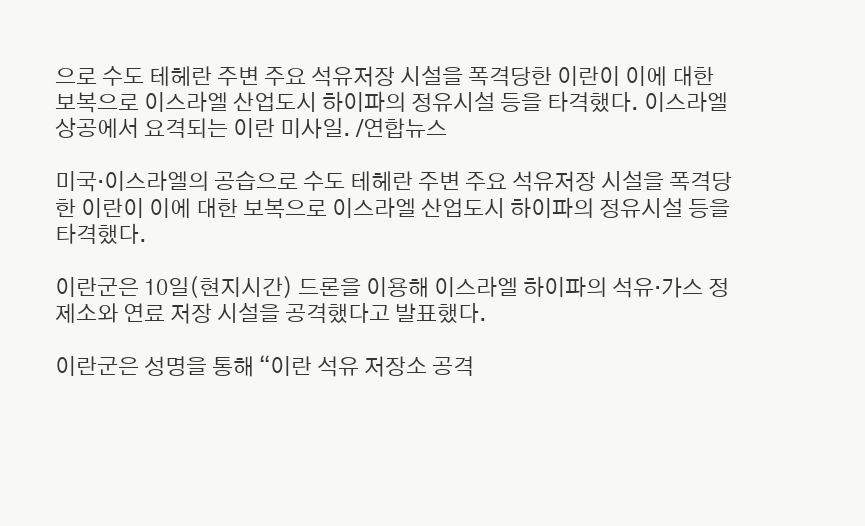으로 수도 테헤란 주변 주요 석유저장 시설을 폭격당한 이란이 이에 대한 보복으로 이스라엘 산업도시 하이파의 정유시설 등을 타격했다. 이스라엘 상공에서 요격되는 이란 미사일. /연합뉴스

미국·이스라엘의 공습으로 수도 테헤란 주변 주요 석유저장 시설을 폭격당한 이란이 이에 대한 보복으로 이스라엘 산업도시 하이파의 정유시설 등을 타격했다.

이란군은 10일(현지시간) 드론을 이용해 이스라엘 하이파의 석유·가스 정제소와 연료 저장 시설을 공격했다고 발표했다.

이란군은 성명을 통해 “이란 석유 저장소 공격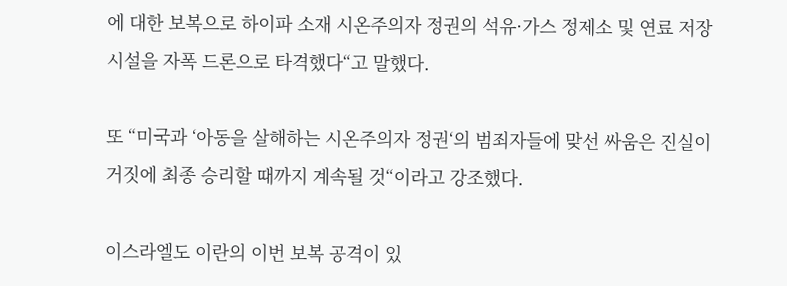에 대한 보복으로 하이파 소재 시온주의자 정권의 석유·가스 정제소 및 연료 저장 시설을 자폭 드론으로 타격했다“고 말했다.

또 “미국과 ‘아동을 살해하는 시온주의자 정권‘의 범죄자들에 맞선 싸움은 진실이 거짓에 최종 승리할 때까지 계속될 것“이라고 강조했다.

이스라엘도 이란의 이번 보복 공격이 있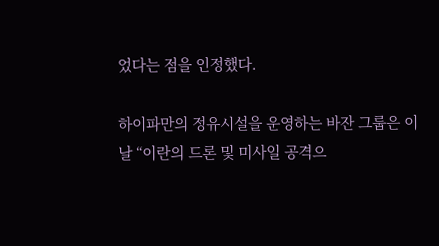었다는 점을 인정했다.

하이파만의 정유시설을 운영하는 바잔 그룹은 이날 “이란의 드론 및 미사일 공격으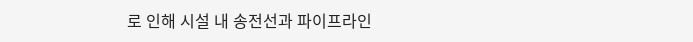로 인해 시설 내 송전선과 파이프라인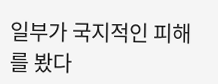일부가 국지적인 피해를 봤다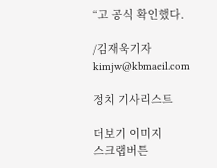“고 공식 확인했다.

/김재욱기자 kimjw@kbmaeil.com

정치 기사리스트

더보기 이미지
스크랩버튼